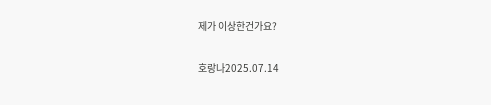제가 이상한건가요?

호랑나2025.07.14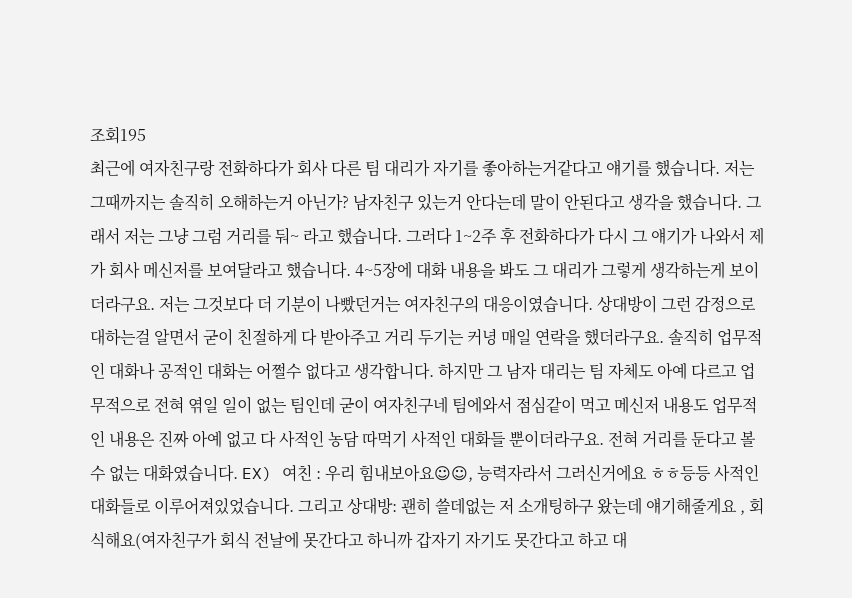조회195
최근에 여자친구랑 전화하다가 회사 다른 팀 대리가 자기를 좋아하는거같다고 얘기를 했습니다. 저는 그때까지는 솔직히 오해하는거 아닌가? 남자친구 있는거 안다는데 말이 안된다고 생각을 했습니다. 그래서 저는 그냥 그럼 거리를 둬~ 라고 했습니다. 그러다 1~2주 후 전화하다가 다시 그 얘기가 나와서 제가 회사 메신저를 보여달라고 했습니다. 4~5장에 대화 내용을 봐도 그 대리가 그렇게 생각하는게 보이더라구요. 저는 그것보다 더 기분이 나빴던거는 여자친구의 대응이였습니다. 상대방이 그런 감정으로 대하는걸 알면서 굳이 친절하게 다 받아주고 거리 두기는 커녕 매일 연락을 했더라구요. 솔직히 업무적인 대화나 공적인 대화는 어쩔수 없다고 생각합니다. 하지만 그 남자 대리는 팀 자체도 아예 다르고 업무적으로 전혀 엮일 일이 없는 팀인데 굳이 여자친구네 팀에와서 점심같이 먹고 메신저 내용도 업무적인 내용은 진짜 아예 없고 다 사적인 농담 따먹기 사적인 대화들 뿐이더라구요. 전혀 거리를 둔다고 볼 수 없는 대화였습니다. EX) 여친 : 우리 힘내보아요☺☺, 능력자라서 그러신거에요 ㅎㅎ등등 사적인 대화들로 이루어져있었습니다. 그리고 상대방: 괜히 쓸데없는 저 소개팅하구 왔는데 얘기해줄게요 , 회식해요(여자친구가 회식 전날에 못간다고 하니까 갑자기 자기도 못간다고 하고 대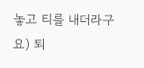놓고 티를 내더라구요) 퇴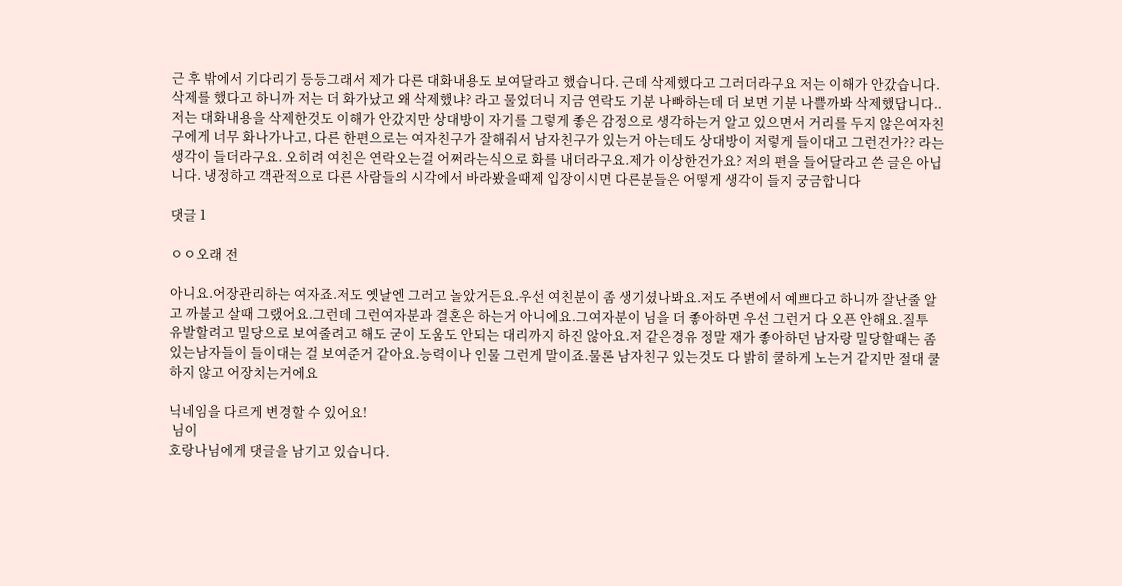근 후 밖에서 기다리기 등등그래서 제가 다른 대화내용도 보여달라고 했습니다. 근데 삭제했다고 그러더라구요 저는 이해가 안갔습니다. 삭제를 했다고 하니까 저는 더 화가났고 왜 삭제했냐? 라고 물었더니 지금 연락도 기분 나빠하는데 더 보면 기분 나쁠까봐 삭제했답니다..저는 대화내용을 삭제한것도 이해가 안갔지만 상대방이 자기를 그렇게 좋은 감정으로 생각하는거 알고 있으면서 거리를 두지 않은여자친구에게 너무 화나가나고, 다른 한편으로는 여자친구가 잘해줘서 남자친구가 있는거 아는데도 상대방이 저렇게 들이대고 그런건가?? 라는 생각이 들더라구요. 오히려 여친은 연락오는걸 어쩌라는식으로 화를 내더라구요.제가 이상한건가요? 저의 편을 들어달라고 쓴 글은 아닙니다. 냉정하고 객관적으로 다른 사람들의 시각에서 바라봤을때제 입장이시면 다른분들은 어떻게 생각이 들지 궁금합니다

댓글 1

ㅇㅇ오래 전

아니요.어장관리하는 여자죠.저도 옛날엔 그러고 놀았거든요.우선 여친분이 좀 생기셨나봐요.저도 주변에서 예쁘다고 하니까 잘난줄 알고 까불고 살때 그랬어요.그런데 그런여자분과 결혼은 하는거 아니에요.그여자분이 님을 더 좋아하면 우선 그런거 다 오픈 안해요.질투 유발할려고 밀당으로 보여줄려고 해도 굳이 도움도 안되는 대리까지 하진 않아요.저 같은경유 정말 재가 좋아하던 남자랑 밀당할때는 좀 있는남자들이 들이대는 걸 보여준거 같아요.능력이나 인물 그런게 말이죠.물론 남자친구 있는것도 다 밝히 쿨하게 노는거 같지만 절대 쿨하지 않고 어장치는거에요

닉네임을 다르게 변경할 수 있어요!
 님이
호랑나님에게 댓글을 남기고 있습니다.